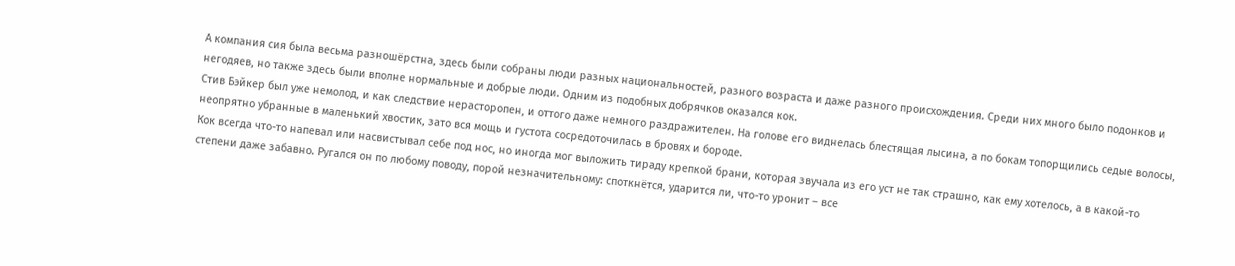А компания сия была весьма разношёрстна, здесь были собраны люди разных национальностей, разного возраста и даже разного происхождения. Среди них много было подонков и негодяев, но также здесь были вполне нормальные и добрые люди. Одним из подобных добрячков оказался кок.
Стив Бэйкер был уже немолод, и как следствие нерасторопен, и оттого даже немного раздражителен. На голове его виднелась блестящая лысина, а по бокам топорщились седые волосы, неопрятно убранные в маленький хвостик, зато вся мощь и густота сосредоточилась в бровях и бороде.
Кок всегда что-то напевал или насвистывал себе под нос, но иногда мог выложить тираду крепкой брани, которая звучала из его уст не так страшно, как ему хотелось, а в какой-то степени даже забавно. Ругался он по любому поводу, порой незначительному: споткнётся, ударится ли, что-то уронит – все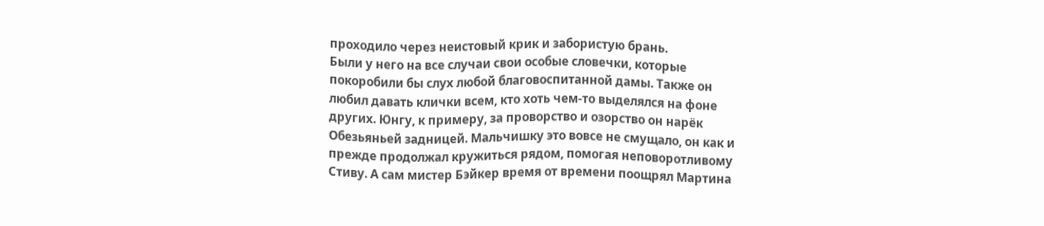проходило через неистовый крик и забористую брань.
Были у него на все случаи свои особые словечки, которые покоробили бы слух любой благовоспитанной дамы. Также он любил давать клички всем, кто хоть чем-то выделялся на фоне других. Юнгу, к примеру, за проворство и озорство он нарёк Обезьяньей задницей. Мальчишку это вовсе не смущало, он как и прежде продолжал кружиться рядом, помогая неповоротливому Стиву. А сам мистер Бэйкер время от времени поощрял Мартина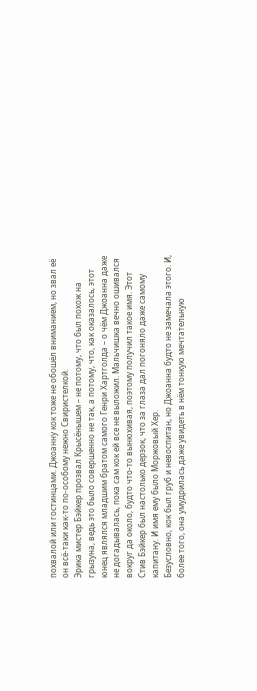похвалой или гостинцами. Джоанну кок тоже не обошёл вниманием, но звал её он всё-таки как-то по-особому нежно Свиристелкой.
Эрика мистер Бэйкер прозвал Крысёнышем – не потому, что был похож на грызуна, ведь это было совершенно не так, а потому, что, как оказалось, этот юнец являлся младшим братом самого Генри Хартголда – о чём Джоанна даже не догадывалась, пока сам кок ей все не выложил. Мальчишка вечно ошивался вокруг да около, будто что-то вынюхивая, поэтому получил такое имя. Этот Стив Бэйкер был настолько дерзок, что за глаза дал погоняло даже самому капитану. И имя ему было Моржовый Хер.
Безусловно, кок был груб и невоспитан, но Джоанна будто не замечала этого. И, более того, она умудрилась даже увидеть в нём тонкую мечтательную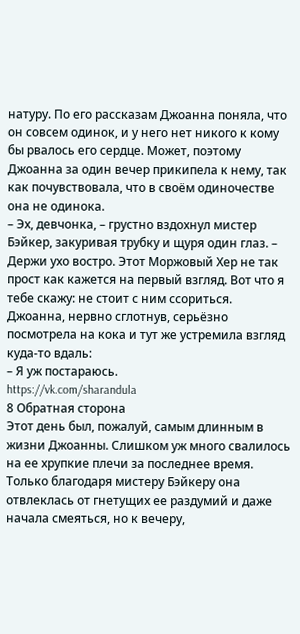натуру. По его рассказам Джоанна поняла, что он совсем одинок, и у него нет никого к кому бы рвалось его сердце. Может, поэтому Джоанна за один вечер прикипела к нему, так как почувствовала, что в своём одиночестве она не одинока.
– Эх, девчонка, – грустно вздохнул мистер Бэйкер, закуривая трубку и щуря один глаз. – Держи ухо востро. Этот Моржовый Хер не так прост как кажется на первый взгляд. Вот что я тебе скажу: не стоит с ним ссориться.
Джоанна, нервно сглотнув, серьёзно посмотрела на кока и тут же устремила взгляд куда-то вдаль:
– Я уж постараюсь.
https://vk.com/sharandula
8 Обратная сторона
Этот день был, пожалуй, самым длинным в жизни Джоанны. Слишком уж много свалилось на ее хрупкие плечи за последнее время. Только благодаря мистеру Бэйкеру она отвлеклась от гнетущих ее раздумий и даже начала смеяться, но к вечеру,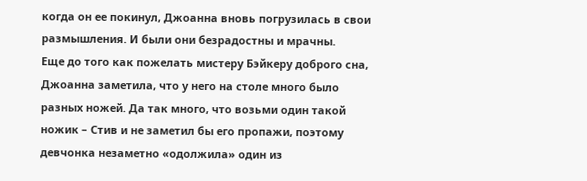когда он ее покинул, Джоанна вновь погрузилась в свои размышления. И были они безрадостны и мрачны.
Еще до того как пожелать мистеру Бэйкеру доброго сна, Джоанна заметила, что у него на столе много было разных ножей. Да так много, что возьми один такой ножик – Стив и не заметил бы его пропажи, поэтому девчонка незаметно «одолжила» один из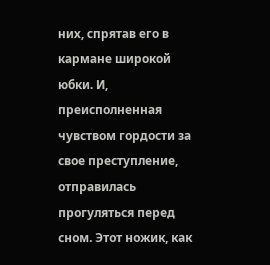них, спрятав его в кармане широкой юбки. И, преисполненная чувством гордости за свое преступление, отправилась прогуляться перед сном. Этот ножик, как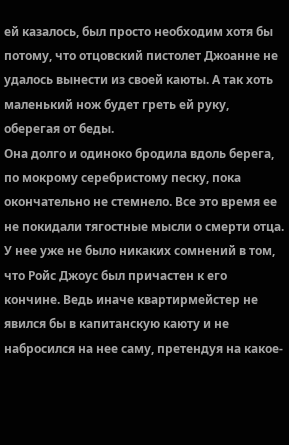ей казалось, был просто необходим хотя бы потому, что отцовский пистолет Джоанне не удалось вынести из своей каюты. А так хоть маленький нож будет греть ей руку, оберегая от беды.
Она долго и одиноко бродила вдоль берега, по мокрому серебристому песку, пока окончательно не стемнело. Все это время ее не покидали тягостные мысли о смерти отца. У нее уже не было никаких сомнений в том, что Ройс Джоус был причастен к его кончине. Ведь иначе квартирмейстер не явился бы в капитанскую каюту и не набросился на нее саму, претендуя на какое-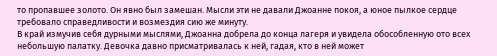то пропавшее золото. Он явно был замешан. Мысли эти не давали Джоанне покоя, а юное пылкое сердце требовало справедливости и возмездия сию же минуту.
В край измучив себя дурными мыслями, Джоанна добрела до конца лагеря и увидела обособленную ото всех небольшую палатку. Девочка давно присматривалась к ней, гадая, кто в ней может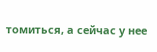томиться, а сейчас у нее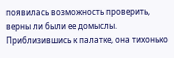появилась возможность проверить, верны ли были ее домыслы. Приблизившись к палатке, она тихонько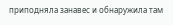приподняла занавес и обнаружила там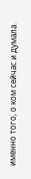именно того, о ком сейчас и думала.